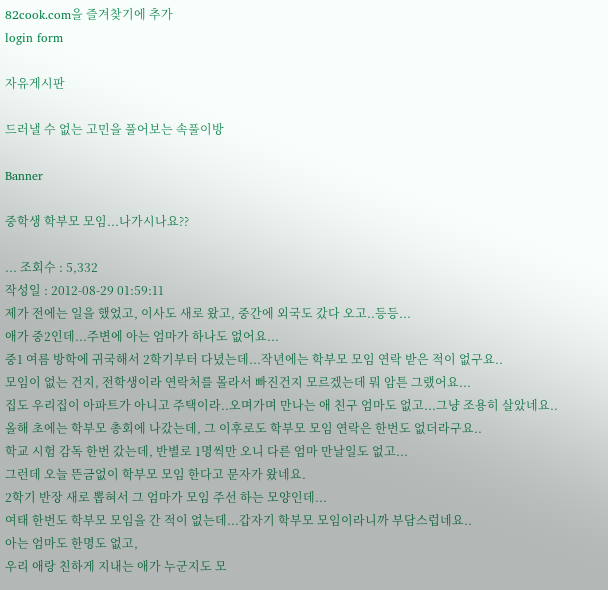82cook.com을 즐겨찾기에 추가
login form

자유게시판

드러낼 수 없는 고민을 풀어보는 속풀이방

Banner

중학생 학부모 모임...나가시나요??

... 조회수 : 5,332
작성일 : 2012-08-29 01:59:11
제가 전에는 일을 했었고, 이사도 새로 왔고, 중간에 외국도 갔다 오고..등등...
애가 중2인데...주변에 아는 엄마가 하나도 없어요...
중1 여름 방학에 귀국해서 2학기부터 다녔는데...작년에는 학부모 모임 연락 받은 적이 없구요..
모임이 없는 건지, 전학생이라 연락처를 몰라서 빠진건지 모르겠는데 뭐 암튼 그랬어요...
집도 우리집이 아파트가 아니고 주택이라..오며가며 만나는 애 친구 엄마도 없고...그냥 조용히 살았네요..
올해 초에는 학부모 총회에 나갔는데, 그 이후로도 학부모 모임 연락은 한번도 없더라구요..
학교 시험 감독 한번 갔는데, 반별로 1명씩만 오니 다른 엄마 만날일도 없고...
그런데 오늘 뜬금없이 학부모 모임 한다고 문자가 왔네요.
2학기 반장 새로 뽑혀서 그 엄마가 모임 주선 하는 모양인데...
여태 한번도 학부모 모임을 간 적이 없는데...갑자기 학부모 모임이라니까 부담스럽네요..
아는 엄마도 한명도 없고,
우리 애랑 친하게 지내는 애가 누군지도 모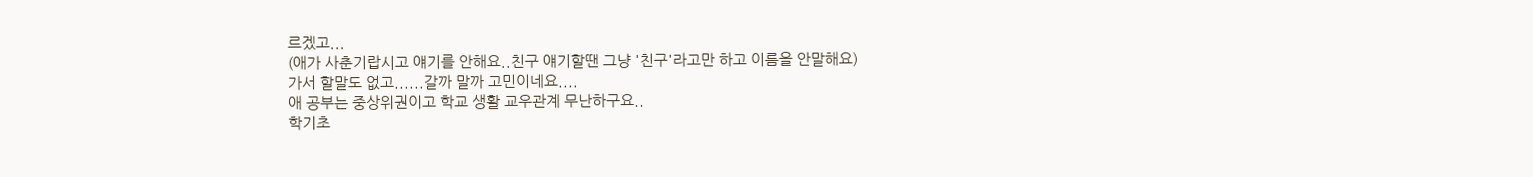르겠고...
(애가 사춘기랍시고 얘기를 안해요..친구 얘기할땐 그냥 '친구'라고만 하고 이름을 안말해요)
가서 할말도 없고......갈까 말까 고민이네요....
애 공부는 중상위권이고 학교 생활 교우관계 무난하구요..
학기초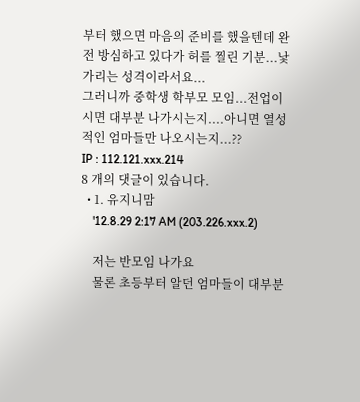부터 했으면 마음의 준비를 했을텐데 완전 방심하고 있다가 허를 찔린 기분...낯가리는 성격이라서요...
그러니까 중학생 학부모 모임...전업이시면 대부분 나가시는지....아니면 열성적인 엄마들만 나오시는지...??
IP : 112.121.xxx.214
8 개의 댓글이 있습니다.
  • 1. 유지니맘
    '12.8.29 2:17 AM (203.226.xxx.2)

    저는 반모임 나가요
    물론 초등부터 알던 엄마들이 대부분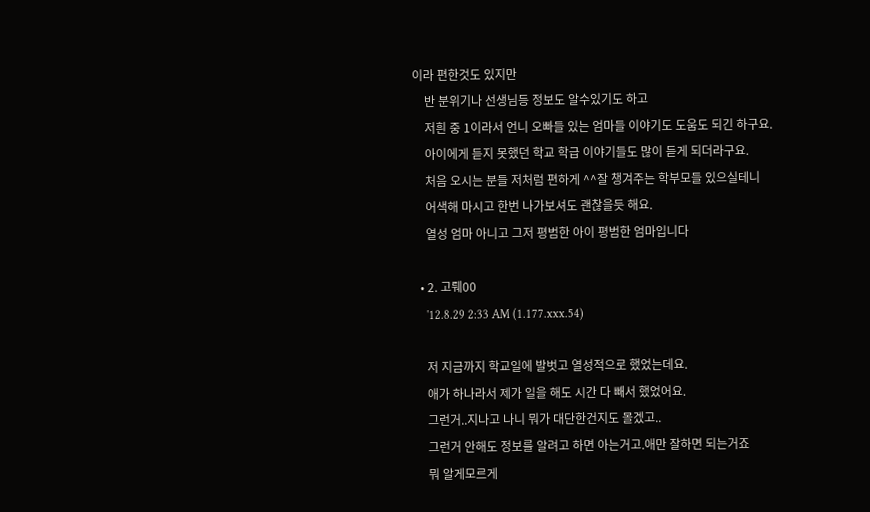이라 편한것도 있지만
    반 분위기나 선생님등 정보도 알수있기도 하고
    저흰 중 1이라서 언니 오빠들 있는 엄마들 이야기도 도움도 되긴 하구요.
    아이에게 듣지 못했던 학교 학급 이야기들도 많이 듣게 되더라구요.
    처음 오시는 분들 저처럼 편하게 ^^잘 챙겨주는 학부모들 있으실테니
    어색해 마시고 한번 나가보셔도 괜찮을듯 해요.
    열성 엄마 아니고 그저 평범한 아이 평범한 엄마입니다

  • 2. 고뤠00
    '12.8.29 2:33 AM (1.177.xxx.54)

    저 지금까지 학교일에 발벗고 열성적으로 했었는데요.
    애가 하나라서 제가 일을 해도 시간 다 빼서 했었어요.
    그런거..지나고 나니 뭐가 대단한건지도 몰겠고..
    그런거 안해도 정보를 알려고 하면 아는거고.애만 잘하면 되는거죠
    뭐 알게모르게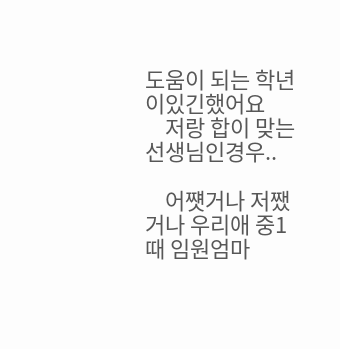도움이 되는 학년이있긴했어요
    저랑 합이 맞는 선생님인경우..

    어쩃거나 저쨌거나 우리애 중1때 임원엄마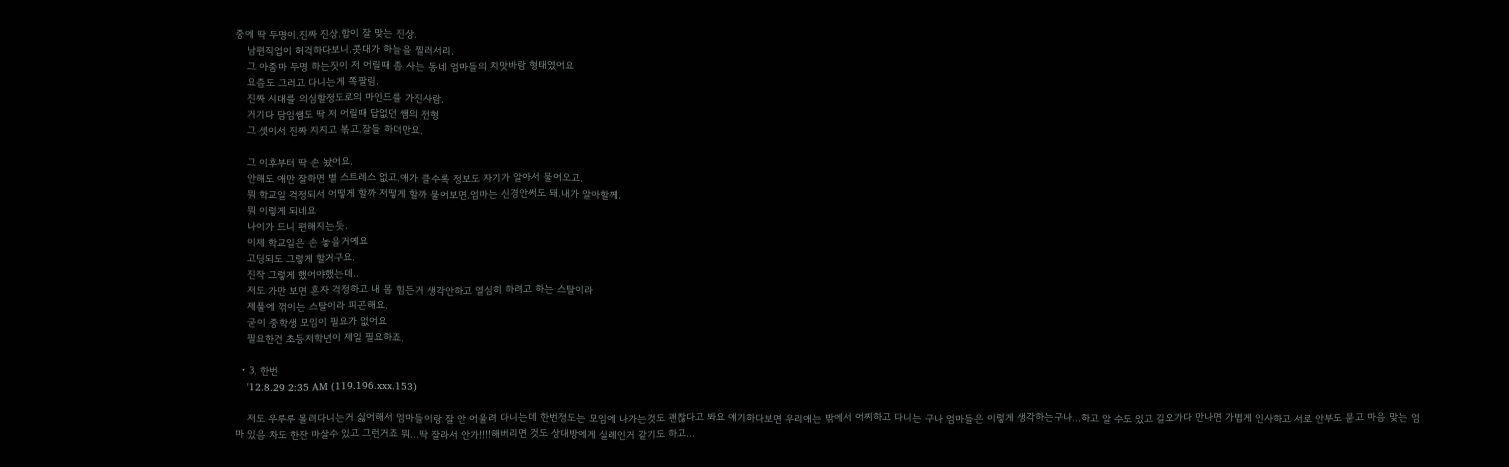중에 딱 두명이.진짜 진상.합이 잘 맞는 진상.
    남편직업이 허걱하다보니.콧대가 하늘을 찔러서리.
    그 아줌마 두명 하는짓이 저 어릴때 좀 사는 동네 엄마들의 치맛바람 형태였어요
    요즘도 그러고 다니는게 쪽팔림.
    진짜 시대를 의심할정도로의 마인드를 가진사람.
    거기다 담임쌤도 딱 저 어릴때 답없던 쌤의 전형
    그 셋이서 진짜 지지고 볶고.잘들 하더만요.

    그 이후부터 딱 손 놨어요.
    안해도 애만 잘하면 별 스트레스 없고.애가 클수록 정보도 자기가 알아서 물어오고.
    뭐 학교일 걱정되서 어떻게 할까 저떻게 할까 물어보면.엄마는 신경안써도 돼.내가 알아할께.
    뭐 이렇게 되네요
    나이가 드니 편해지는듯.
    이제 학교일은 손 놓을거예요
    고딩되도 그렇게 할거구요.
    진작 그렇게 했어야했는데..
    저도 가만 보면 혼자 걱정하고 내 몸 힘든거 생각안하고 열심히 하려고 하는 스탈이라
    제풀에 꺾이는 스탈이라 피곤해요.
    굳이 중학생 모임이 필요가 없어요
    필요한건 초등저학년이 제일 필요하죠.

  • 3. 한번
    '12.8.29 2:35 AM (119.196.xxx.153)

    저도 우루루 몰려다니는거 싫어해서 엄마들이랑 잘 안 어울려 다니는데 한번정도는 모임에 나가는것도 괜찮다고 봐요 얘기하다보면 우리애는 밖에서 어찌하고 다니는 구나 엄마들은 이렇게 생각하는구나...하고 알 수도 있고 길오가다 만나면 가볍게 인사하고 서로 안부도 묻고 마음 맞는 엄마 있음 차도 한잔 마살수 있고 그런거죠 뭐...딱 잘라서 안가!!!!해버리면 것도 상대방에게 실례인거 같기도 하고...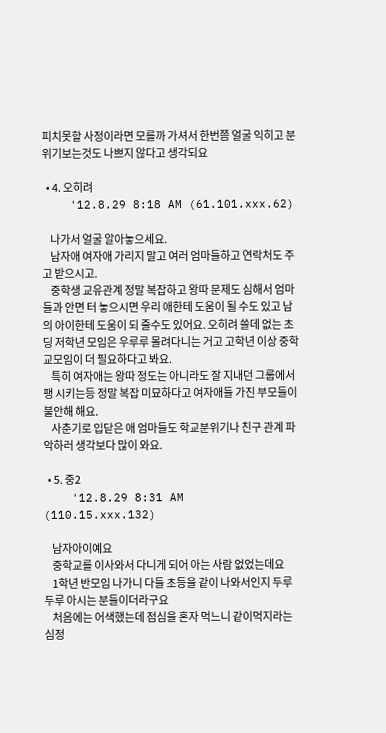피치못할 사정이라면 모를까 가셔서 한번쯤 얼굴 익히고 분위기보는것도 나쁘지 않다고 생각되요

  • 4. 오히려
    '12.8.29 8:18 AM (61.101.xxx.62)

    나가서 얼굴 알아놓으세요.
    남자애 여자애 가리지 말고 여러 엄마들하고 연락처도 주고 받으시고.
    중학생 교유관계 정말 복잡하고 왕따 문제도 심해서 엄마들과 안면 터 놓으시면 우리 애한테 도움이 될 수도 있고 남의 아이한테 도움이 되 줄수도 있어요. 오히려 쓸데 없는 초딩 저학년 모임은 우루루 몰려다니는 거고 고학년 이상 중학교모임이 더 필요하다고 봐요.
    특히 여자애는 왕따 정도는 아니라도 잘 지내던 그룹에서 팽 시키는등 정말 복잡 미묘하다고 여자애들 가진 부모들이 불안해 해요.
    사춘기로 입닫은 애 엄마들도 학교분위기나 친구 관계 파악하러 생각보다 많이 와요.

  • 5. 중2
    '12.8.29 8:31 AM (110.15.xxx.132)

    남자아이예요
    중학교를 이사와서 다니게 되어 아는 사람 없었는데요
    1학년 반모임 나가니 다들 초등을 같이 나와서인지 두루두루 아시는 분들이더라구요
    처음에는 어색했는데 점심을 혼자 먹느니 같이먹지라는 심정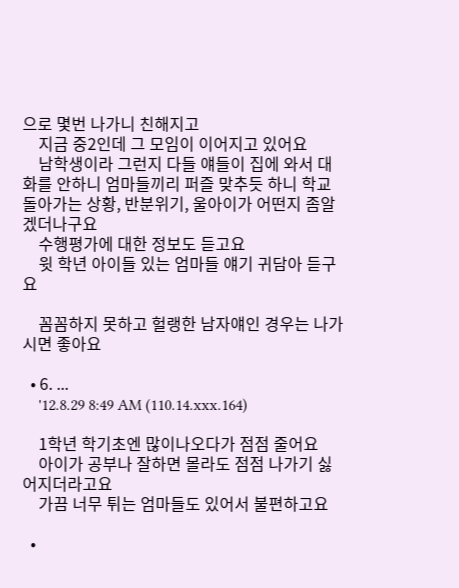으로 몇번 나가니 친해지고
    지금 중2인데 그 모임이 이어지고 있어요
    남학생이라 그런지 다들 얘들이 집에 와서 대화를 안하니 엄마들끼리 퍼즐 맞추듯 하니 학교돌아가는 상황, 반분위기, 울아이가 어떤지 좀알겠더나구요
    수행평가에 대한 정보도 듣고요
    윗 학년 아이들 있는 엄마들 얘기 귀담아 듣구요

    꼼꼼하지 못하고 헐랭한 남자얘인 경우는 나가시면 좋아요

  • 6. ...
    '12.8.29 8:49 AM (110.14.xxx.164)

    1학년 학기초엔 많이나오다가 점점 줄어요
    아이가 공부나 잘하면 몰라도 점점 나가기 싫어지더라고요
    가끔 너무 튀는 엄마들도 있어서 불편하고요

  •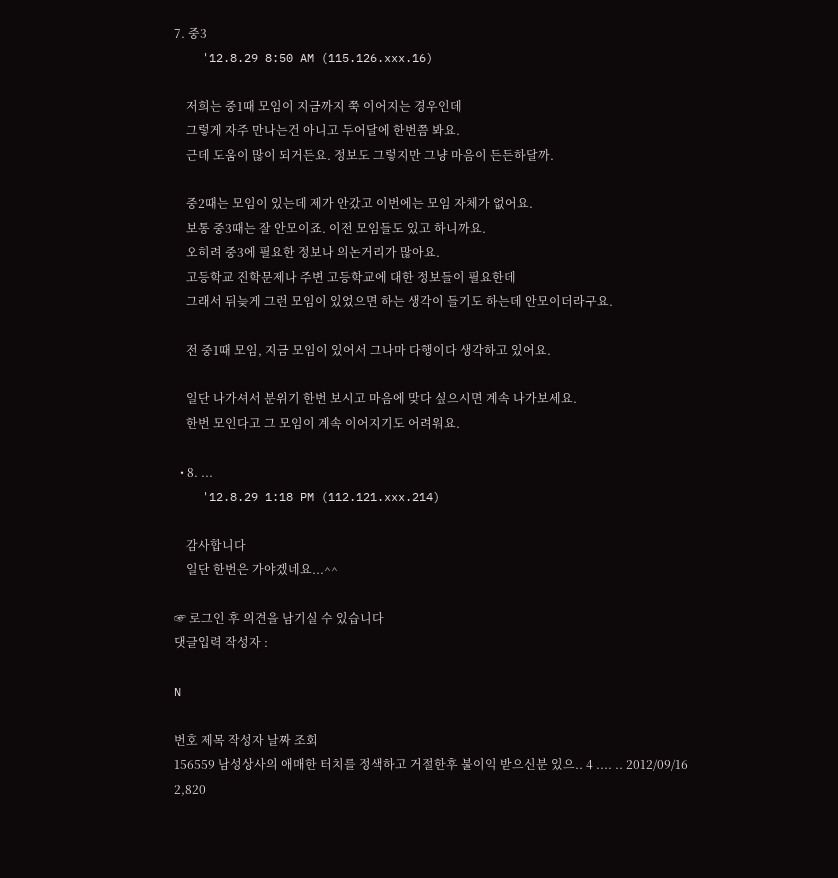7. 중3
    '12.8.29 8:50 AM (115.126.xxx.16)

    저희는 중1때 모임이 지금까지 쭉 이어지는 경우인데
    그렇게 자주 만나는건 아니고 두어달에 한번쯤 봐요.
    근데 도움이 많이 되거든요. 정보도 그렇지만 그냥 마음이 든든하달까.

    중2때는 모임이 있는데 제가 안갔고 이번에는 모임 자체가 없어요.
    보통 중3때는 잘 안모이죠. 이전 모임들도 있고 하니까요.
    오히려 중3에 필요한 정보나 의논거리가 많아요.
    고등학교 진학문제나 주변 고등학교에 대한 정보들이 필요한데
    그래서 뒤늦게 그런 모임이 있었으면 하는 생각이 들기도 하는데 안모이더라구요.

    전 중1때 모임, 지금 모임이 있어서 그나마 다행이다 생각하고 있어요.

    일단 나가셔서 분위기 한번 보시고 마음에 맞다 싶으시면 계속 나가보세요.
    한번 모인다고 그 모임이 계속 이어지기도 어려워요.

  • 8. ...
    '12.8.29 1:18 PM (112.121.xxx.214)

    감사합니다
    일단 한번은 가야겠네요...^^

☞ 로그인 후 의견을 남기실 수 있습니다
댓글입력 작성자 :

N

번호 제목 작성자 날짜 조회
156559 남성상사의 애매한 터치를 정색하고 거절한후 불이익 받으신분 있으.. 4 .... .. 2012/09/16 2,820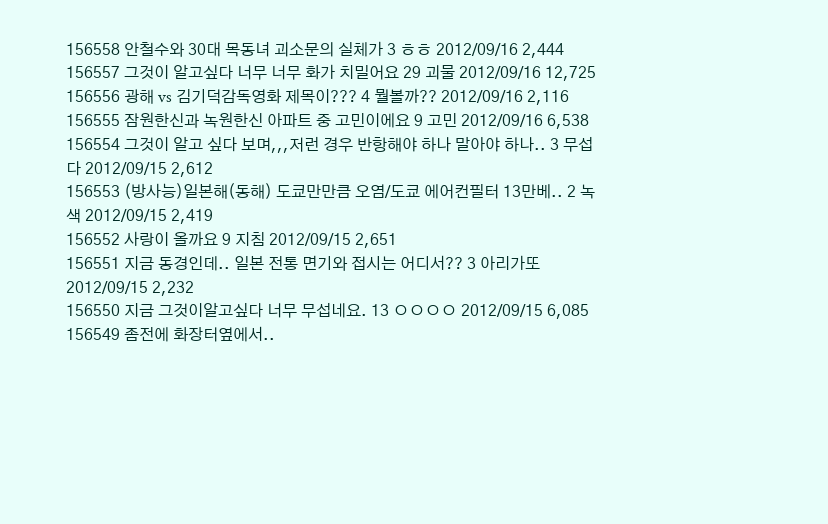156558 안철수와 30대 목동녀 괴소문의 실체가 3 ㅎㅎ 2012/09/16 2,444
156557 그것이 알고싶다 너무 너무 화가 치밀어요 29 괴물 2012/09/16 12,725
156556 광해 vs 김기덕감독영화 제목이??? 4 뭘볼까?? 2012/09/16 2,116
156555 잠원한신과 녹원한신 아파트 중 고민이에요 9 고민 2012/09/16 6,538
156554 그것이 알고 싶다 보며,,,저런 경우 반항해야 하나 말아야 하나.. 3 무섭다 2012/09/15 2,612
156553 (방사능)일본해(동해) 도쿄만만큼 오염/도쿄 에어컨필터 13만베.. 2 녹색 2012/09/15 2,419
156552 사랑이 올까요 9 지침 2012/09/15 2,651
156551 지금 동경인데.. 일본 전통 면기와 접시는 어디서?? 3 아리가또 2012/09/15 2,232
156550 지금 그것이알고싶다 너무 무섭네요. 13 ㅇㅇㅇㅇ 2012/09/15 6,085
156549 좀전에 화장터옆에서..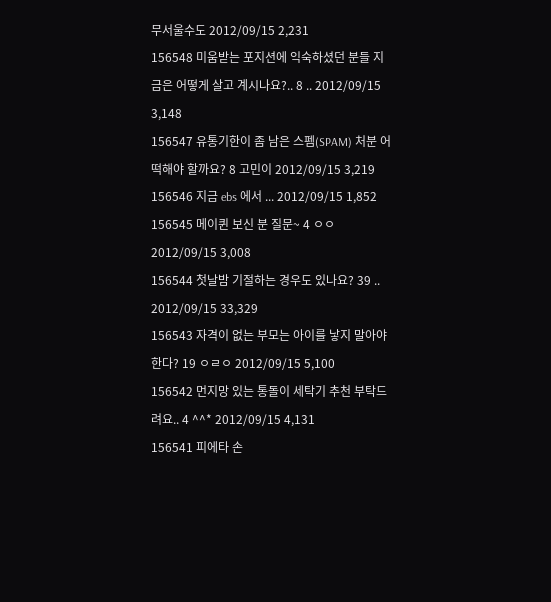무서울수도 2012/09/15 2,231
156548 미움받는 포지션에 익숙하셨던 분들 지금은 어떻게 살고 계시나요?.. 8 .. 2012/09/15 3,148
156547 유통기한이 좀 남은 스펨(SPAM) 처분 어떡해야 할까요? 8 고민이 2012/09/15 3,219
156546 지금 ebs 에서 ... 2012/09/15 1,852
156545 메이퀸 보신 분 질문~ 4 ㅇㅇ 2012/09/15 3,008
156544 첫날밤 기절하는 경우도 있나요? 39 .. 2012/09/15 33,329
156543 자격이 없는 부모는 아이를 낳지 말아야 한다? 19 ㅇㄹㅇ 2012/09/15 5,100
156542 먼지망 있는 통돌이 세탁기 추천 부탁드려요.. 4 ^^* 2012/09/15 4,131
156541 피에타 손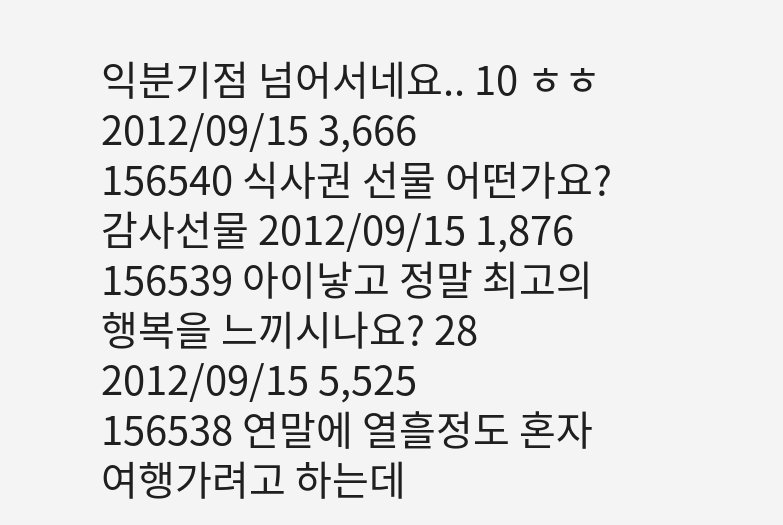익분기점 넘어서네요.. 10 ㅎㅎ 2012/09/15 3,666
156540 식사권 선물 어떤가요? 감사선물 2012/09/15 1,876
156539 아이낳고 정말 최고의 행복을 느끼시나요? 28 2012/09/15 5,525
156538 연말에 열흘정도 혼자 여행가려고 하는데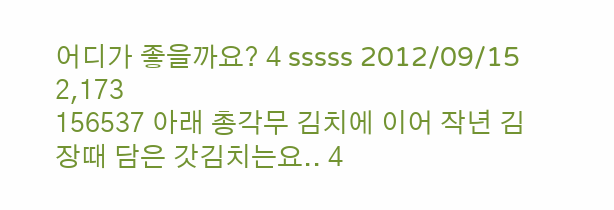어디가 좋을까요? 4 sssss 2012/09/15 2,173
156537 아래 총각무 김치에 이어 작년 김장때 담은 갓김치는요.. 4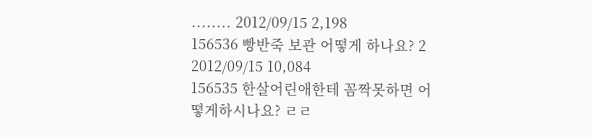........ 2012/09/15 2,198
156536 빵반죽 보관 어떻게 하나요? 2 2012/09/15 10,084
156535 한살어린애한테 꼼짝못하면 어떻게하시나요? ㄹㄹ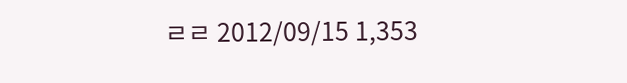ㄹㄹ 2012/09/15 1,353